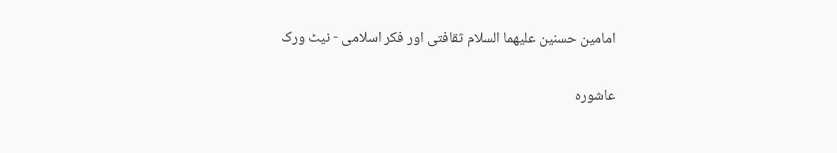امامين حسنين عليهما السلام ثقافتى اور فکر اسلامى - نيٹ ورک

عاشورہ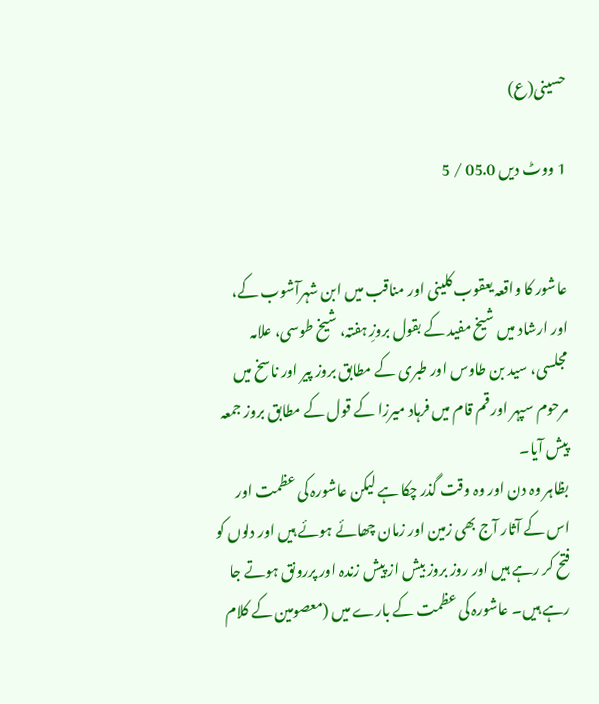حسینی(ع)

1 ووٹ دیں 05.0 / 5


عاشور کا واقعہ یعقوب کلینی اور مناقب میں ابن شہرآشوب کے، اور ارشاد میں شیخ مفید کے بقول بروزِ ہفتہ، شیخ طوسی، علامہ مجلسی، سید بن طاوس اور طبری کے مطابق بروز پیر اور ناسخ میں مرحوم سپہر اور قم قام میں فرہاد میرزا کے قول کے مطابق بروز جمعہ پیش آیا۔
بظاہر وہ دن اور وہ وقت گذر چکا ہے لیکن عاشورہ کی عظمت اور اس کے آثار آج بھی زمین اور زمان چھائے ہوئے ہیں اور دلوں کو فتح کر رہے ہیں اور روز بروز بیش از پیش زندہ اور پررونق ہوتے جا رہے ہیں۔ عاشورہ کی عظمت کے بارے میں (معصومین کے کلام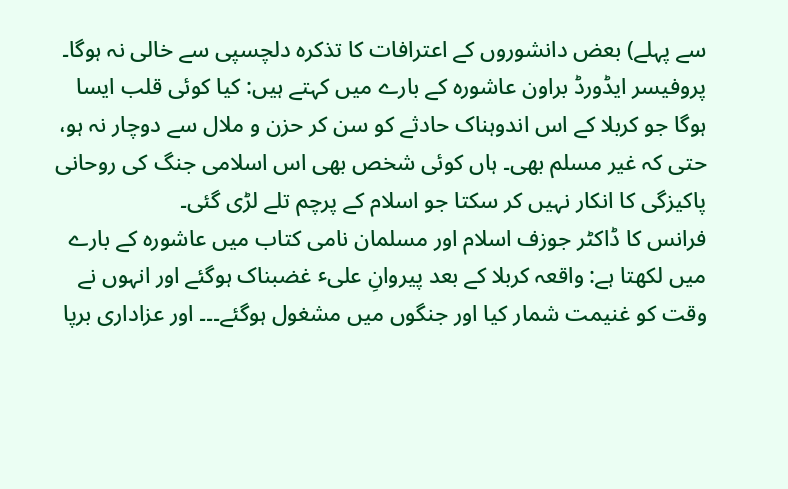سے پہلے) بعض دانشوروں کے اعترافات کا تذکرہ دلچسپی سے خالی نہ ہوگا۔
پروفیسر ایڈورڈ براون عاشورہ کے بارے میں کہتے ہیں: کیا کوئی قلب ایسا ہوگا جو کربلا کے اس اندوہناک حادثے کو سن کر حزن و ملال سے دوچار نہ ہو، حتی کہ غیر مسلم بھی۔ ہاں کوئی شخص بھی اس اسلامی جنگ کی روحانی پاکیزگی کا انکار نہیں کر سکتا جو اسلام کے پرچم تلے لڑی گئی۔
فرانس کا ڈاکٹر جوزف اسلام اور مسلمان نامی کتاب میں عاشورہ کے بارے میں لکھتا ہے: واقعہ کربلا کے بعد پیروانِ علیٴ غضبناک ہوگئے اور انہوں نے وقت کو غنیمت شمار کیا اور جنگوں میں مشغول ہوگئے۔۔۔ اور عزاداری برپا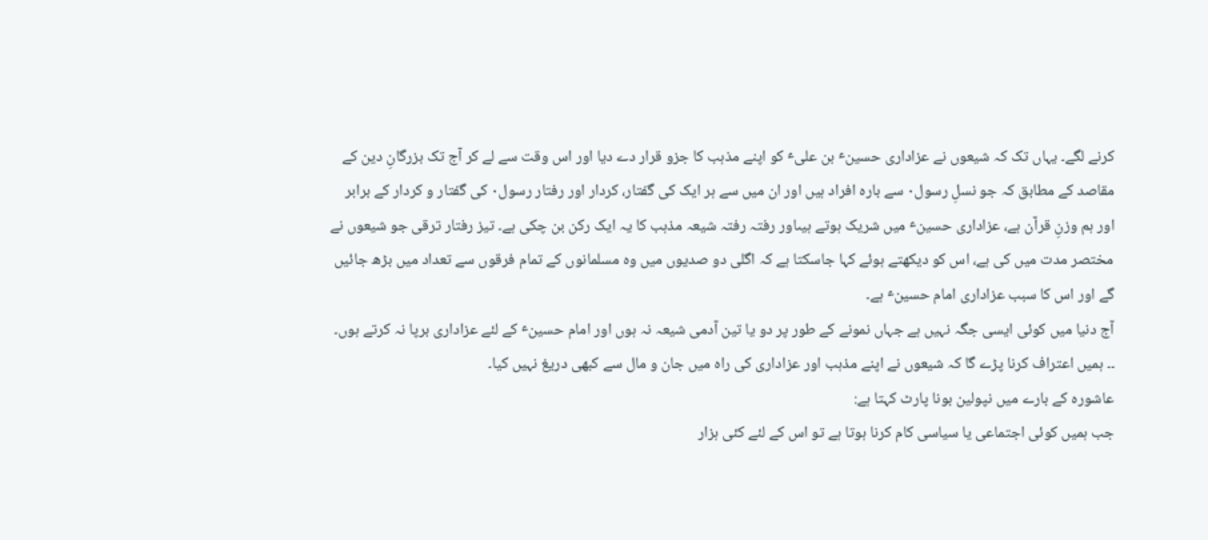کرنے لگے۔ یہاں تک کہ شیعوں نے عزاداری حسینٴ بن علیٴ کو اپنے مذہب کا جزو قرار دے دیا اور اس وقت سے لے کر آج تک بزرگانِ دین کے مقاصد کے مطابق کہ جو نسلِ رسول۰ سے بارہ افراد ہیں اور ان میں سے ہر ایک کی گفتار، کردار اور رفتار رسول۰ کی گفتار و کردار کے برابر اور ہم وزنِ قرآن ہے، عزاداری حسینٴ میں شریک ہوتے ہیںاور رفتہ رفتہ شیعہ مذہب کا یہ ایک رکن بن چکی ہے۔ تیز رفتار ترقی جو شیعوں نے مختصر مدت میں کی ہے، اس کو دیکھتے ہوئے کہا جاسکتا ہے کہ اگلی دو صدیوں میں وہ مسلمانوں کے تمام فرقوں سے تعداد میں بڑھ جائیں گے اور اس کا سبب عزاداری امام حسینٴ ہے۔
آج دنیا میں کوئی ایسی جگہ نہیں ہے جہاں نمونے کے طور پر دو یا تین آدمی شیعہ نہ ہوں اور امام حسینٴ کے لئے عزاداری برپا نہ کرتے ہوں۔ ۔۔ ہمیں اعتراف کرنا پڑے گا کہ شیعوں نے اپنے مذہب اور عزاداری کی راہ میں جان و مال سے کبھی دریغ نہیں کیا۔
عاشورہ کے بارے میں نپولین بونا پارٹ کہتا ہے:
جب ہمیں کوئی اجتماعی یا سیاسی کام کرنا ہوتا ہے تو اس کے لئے کئی ہزار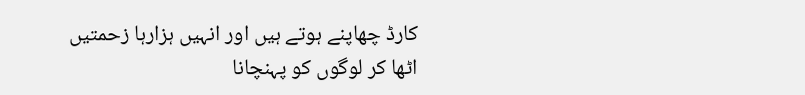کارڈ چھاپنے ہوتے ہیں اور انہیں ہزارہا زحمتیں اٹھا کر لوگوں کو پہنچانا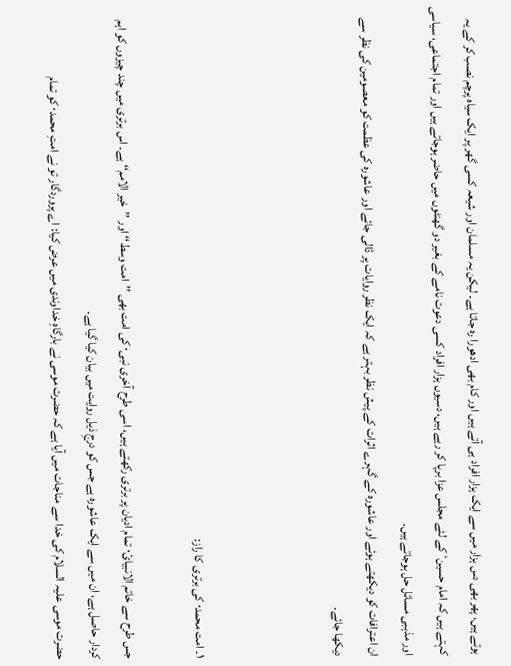ہوتے ہیں، پھر بھی دس ہزار میں سے ایک ہزار افراد ہی آتے ہیں اور کام بھی ادھورا رہ جاتا ہے۔ لیکن یہ مسلمان اور شیعہ کسی گھر پر ایک سیاہ پرچم نصب کر کے یہ کہتے ہیں کہ امام حسینٴ کے لئے مجلس عزا برپا کر رہے ہیں، دسیوں ہزار افراد کسی دعوت نامے کے بغیر دو گھنٹوں میں حاضر ہوجاتے ہیں اور تمام اجتماعی، سیاسی اور مذہبی مسائل حل ہوجاتے ہیں۔
ان اعترافات کو دیکھتے ہوئے اور عاشورہ کے گہرے اثرات کے پیش نظر بہتر ہے کہ ایک نظر روایات پر ڈالی جائے اور عاشورہ کی عظمت کو معصومین کی نظر سے دیکھا جائے۔



١۔ امت محمد۰ کی برتری کا راز:

جس طرح سے خاتم الانبیائ۰ تمام ادیان پر برتری رکھتے ہیں، اسی طرح آخری نبی۰ کی امت بھی ’’امت وسط‘‘ اور ’’خیر الامم‘‘ ہے۔ اس برتری میں چند چیزوں کو اہم کردار حاصل ہے، ان میں سے ایک عاشورہ ہے جس کو درجِ ذیل روایت میں بیان کیا گیا ہے۔
حضرت موسی علیہ السلام کی خدا سے مناجات میں آیا ہے کہ حضرت موسی نے بارگاہِ خداوندی میں عرض کیا: اے پروردگار تو نے امتِ محمد۰ کو تمام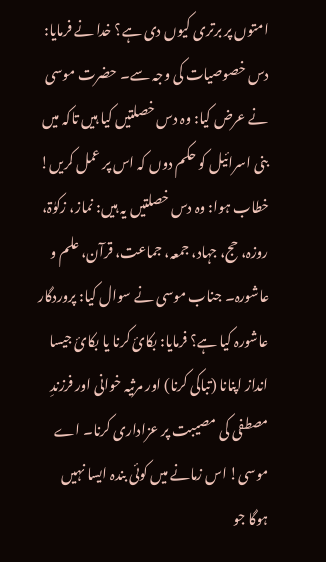امتوں پر برتری کیوں دی ہے؟ خدا نے فرمایا: دس خصوصیات کی وجہ سے۔ حضرت موسی نے عرض کیا: وہ دس خصلتیں کیا ہیں تاکہ میں بنی اسرائیل کو حکم دوں کہ اس پر عمل کریں!
خطاب ہوا: وہ دس خصلتیں یہ ہیں: نماز، زکوٰۃ، روزہ، حج، جہاد، جمعہ، جماعت، قرآن، علم و عاشورہ۔ جناب موسی نے سوال کیا: پروردگار عاشورہ کیا ہے؟ فرمایا: بکائ کرنا یا بکائ جیسا انداز اپنانا (تباکی کرنا) اور مرثیہ خوانی اور فرزندِ مصطفی کی مصیبت پر عزاداری کرنا۔ اے موسی! اس زمانے میں کوئی بندہ ایسا نہیں ہوگا جو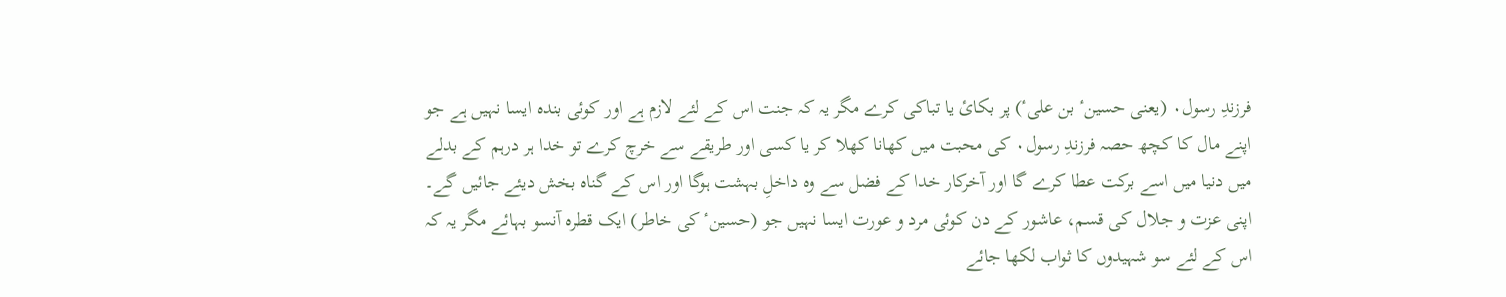فرزندِ رسول۰ (یعنی حسینٴ بن علیٴ) پر بکائ یا تباکی کرے مگر یہ کہ جنت اس کے لئے لازم ہے اور کوئی بندہ ایسا نہیں ہے جو اپنے مال کا کچھ حصہ فرزندِ رسول۰ کی محبت میں کھانا کھلا کر یا کسی اور طریقے سے خرچ کرے تو خدا ہر درہم کے بدلے میں دنیا میں اسے برکت عطا کرے گا اور آخرکار خدا کے فضل سے وہ داخلِ بہشت ہوگا اور اس کے گناہ بخش دیئے جائیں گے۔
اپنی عزت و جلال کی قسم، عاشور کے دن کوئی مرد و عورت ایسا نہیں جو (حسینٴ کی خاطر) ایک قطرہ آنسو بہائے مگر یہ کہ اس کے لئے سو شہیدوں کا ثواب لکھا جائے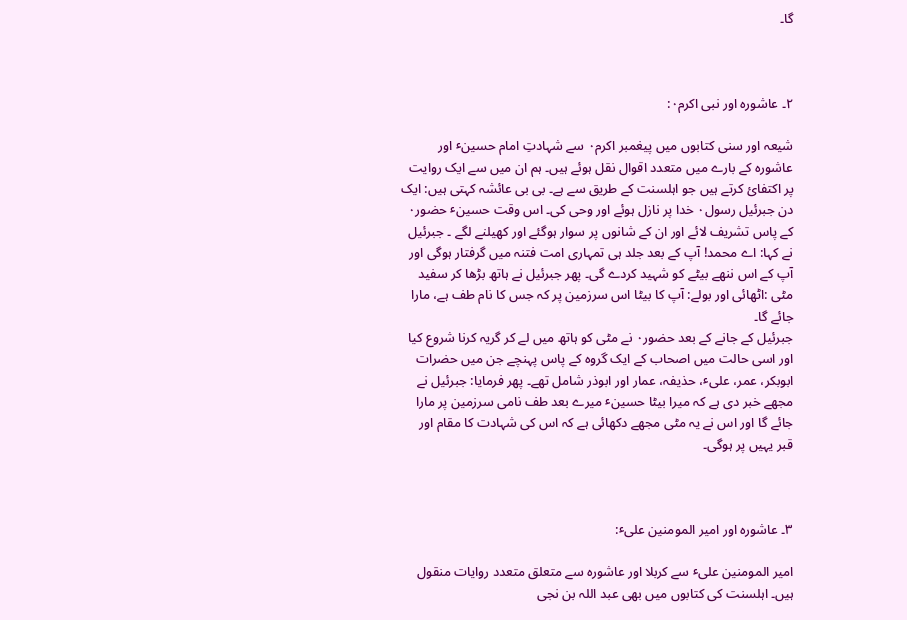گا۔



٢۔ عاشورہ اور نبی اکرم۰:

شیعہ اور سنی کتابوں میں پیغمبر اکرم۰ سے شہادتِ امام حسینٴ اور عاشورہ کے بارے میں متعدد اقوال نقل ہوئے ہیں۔ ہم ان میں سے ایک روایت پر اکتفائ کرتے ہیں جو اہلسنت کے طریق سے ہے۔ بی بی عائشہ کہتی ہیں: ایک دن جبرئیل رسول۰ خدا پر نازل ہوئے اور وحی کی۔ اس وقت حسینٴ حضور۰ کے پاس تشریف لائے اور ان کے شانوں پر سوار ہوگئے اور کھیلنے لگے ۔ جبرئیل نے کہا: اے محمد! آپ کے بعد جلد ہی تمہاری امت فتنہ میں گرفتار ہوگی اور آپ کے اس ننھے بیٹے کو شہید کردے گی۔ پھر جبرئیل نے ہاتھ بڑھا کر سفید مٹی :اٹھائی اور بولے: آپ کا بیٹا اس سرزمین پر کہ جس کا نام طف ہے، مارا جائے گا۔
جبرئیل کے جانے کے بعد حضور۰ نے مٹی کو ہاتھ میں لے کر گریہ کرنا شروع کیا اور اسی حالت میں اصحاب کے ایک گروہ کے پاس پہنچے جن میں حضرات ابوبکر، عمر، علیٴ، حذیفہ، عمار اور ابوذر شامل تھے۔ پھر فرمایا: جبرئیل نے مجھے خبر دی ہے کہ میرا بیٹا حسینٴ میرے بعد طف نامی سرزمین پر مارا جائے گا اور اس نے یہ مٹی مجھے دکھائی ہے کہ اس کی شہادت کا مقام اور قبر یہیں پر ہوگی۔



٣۔ عاشورہ اور امیر المومنین علیٴ:

امیر المومنین علیٴ سے کربلا اور عاشورہ سے متعلق متعدد روایات منقول ہیں۔ اہلسنت کی کتابوں میں بھی عبد اللہ بن نجی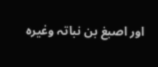اور اصبغ بن نباتہ وغیرہ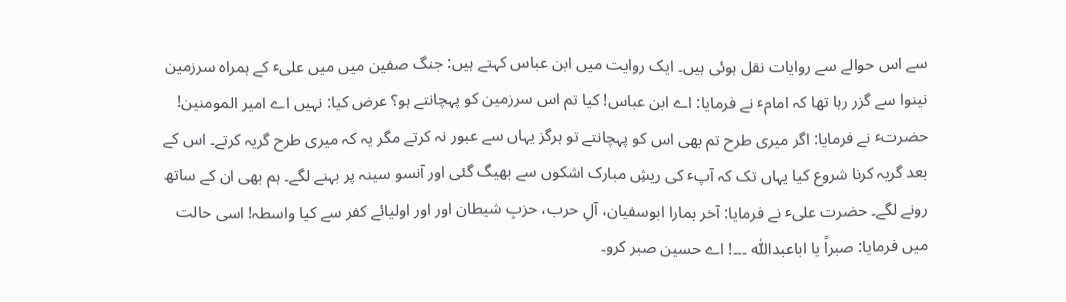سے اس حوالے سے روایات نقل ہوئی ہیں۔ ایک روایت میں ابن عباس کہتے ہیں: جنگ صفین میں میں علیٴ کے ہمراہ سرزمین نینوا سے گزر رہا تھا کہ امامٴ نے فرمایا: اے ابن عباس! کیا تم اس سرزمین کو پہچانتے ہو؟ عرض کیا: نہیں اے امیر المومنین! حضرتٴ نے فرمایا: اگر میری طرح تم بھی اس کو پہچانتے تو ہرگز یہاں سے عبور نہ کرتے مگر یہ کہ میری طرح گریہ کرتے۔ اس کے بعد گریہ کرنا شروع کیا یہاں تک کہ آپٴ کی ریشِ مبارک اشکوں سے بھیگ گئی اور آنسو سینہ پر بہنے لگے۔ ہم بھی ان کے ساتھ رونے لگے۔ حضرت علیٴ نے فرمایا: آخر ہمارا ابوسفیان، آلِ حرب، حزبِ شیطان اور اور اولیائے کفر سے کیا واسطہ! اسی حالت میں فرمایا: صبراً یا اباعبداللّٰہ ۔۔۔! اے حسین صبر کرو۔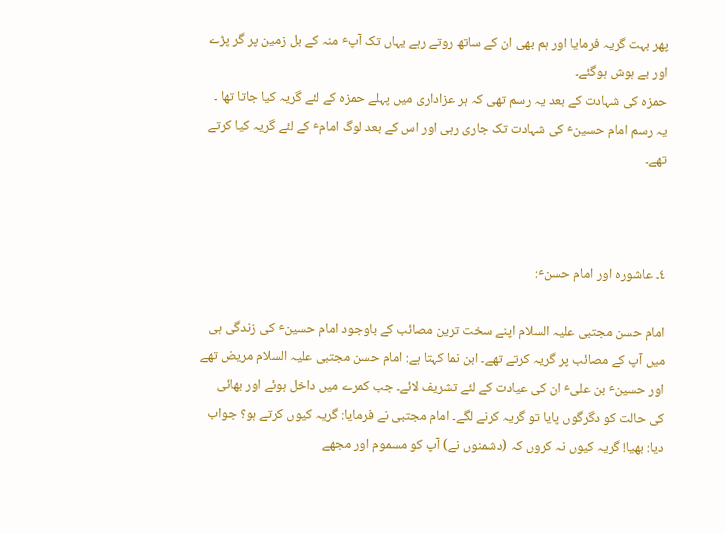پھر بہت گریہ فرمایا اور ہم بھی ان کے ساتھ روتے رہے یہاں تک آپٴ منہ کے بل زمین پر گر پڑے اور بے ہوش ہوگئے۔
حمزہ کی شہادت کے بعد یہ رسم تھی کہ ہر عزاداری میں پہلے حمزہ کے لئے گریہ کیا جاتا تھا ۔ یہ رسم امام حسینٴ کی شہادت تک جاری رہی اور اس کے بعد لوگ امامٴ کے لئے گریہ کیا کرتے تھے۔



٤۔ عاشورہ اور امام حسنٴ:

امام حسن مجتبی علیہ السلام اپنے سخت ترین مصائب کے باوجود امام حسینٴ کی زندگی ہی میں آپ کے مصائب پر گریہ کرتے تھے۔ ابن نما کہتا ہے: امام حسن مجتبی علیہ السلام مریض تھے اور حسینٴ بن علیٴ ان کی عیادت کے لئے تشریف لائے۔ جب کمرے میں داخل ہوئے اور بھائی کی حالت کو دگرگوں پایا تو گریہ کرنے لگے۔ امام مجتبی نے فرمایا: گریہ کیوں کرتے ہو؟ جواب دیا: بھیا! گریہ کیوں نہ کروں کہ (دشمنوں نے) آپ کو مسموم اور مجھے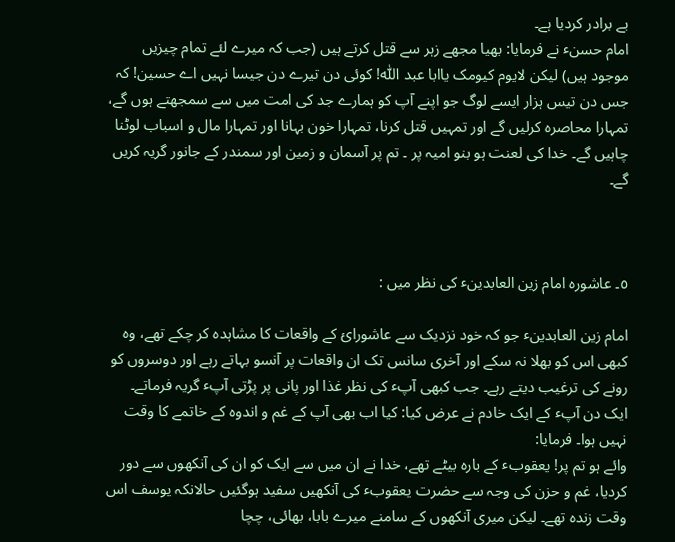بے برادر کردیا ہے۔
امام حسنٴ نے فرمایا: بھیا مجھے زہر سے قتل کرتے ہیں (جب کہ میرے لئے تمام چیزیں موجود ہیں) لیکن لایوم کیومک یاابا عبد اللّٰہ! کوئی دن تیرے دن جیسا نہیں اے حسین! کہ جس دن تیس ہزار ایسے لوگ جو اپنے آپ کو ہمارے جد کی امت میں سے سمجھتے ہوں گے، تمہارا محاصرہ کرلیں گے اور تمہیں قتل کرنا، تمہارا خون بہانا اور تمہارا مال و اسباب لوٹنا چاہیں گے۔ خدا کی لعنت ہو بنو امیہ پر ۔ تم پر آسمان و زمین اور سمندر کے جانور گریہ کریں گے۔



٥۔ عاشورہ امام زین العابدینٴ کی نظر میں :

امام زین العابدینٴ جو کہ خود نزدیک سے عاشورائ کے واقعات کا مشاہدہ کر چکے تھے، وہ کبھی اس کو بھلا نہ سکے اور آخری سانس تک ان واقعات پر آنسو بہاتے رہے اور دوسروں کو رونے کی ترغیب دیتے رہے۔ جب کبھی آپٴ کی نظر غذا اور پانی پر پڑتی آپٴ گریہ فرماتے۔ ایک دن آپٴ کے ایک خادم نے عرض کیا: کیا اب بھی آپ کے غم و اندوہ کے خاتمے کا وقت نہیں ہوا۔ فرمایا:
وائے ہو تم پر! یعقوبٴ کے بارہ بیٹے تھے، خدا نے ان میں سے ایک کو ان کی آنکھوں سے دور کردیا، غم و حزن کی وجہ سے حضرت یعقوبٴ کی آنکھیں سفید ہوگئیں حالانکہ یوسف اس وقت زندہ تھے۔ لیکن میری آنکھوں کے سامنے میرے بابا، بھائی، چچا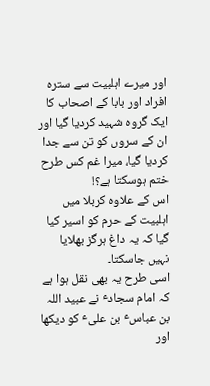اور میرے اہلبیت سے سترہ افراد اور بابا کے اصحاب کا ایک گروہ شہید کردیا گیا اور ان کے سروں کو تن سے جدا کردیا گیا، میرا غم کس طرح ختم ہوسکتا ہے؟!
اس کے علاوہ کربلا میں اہلبیت کے حرم کو اسیر کیا گیا کہ یہ داغ ہرگز بھلایا نہیں جاسکتا۔
اسی طرح یہ بھی نقل ہوا ہے کہ امام سجادٴ نے عبید اللہ بن عباسٴ بن علیٴ کو دیکھا اور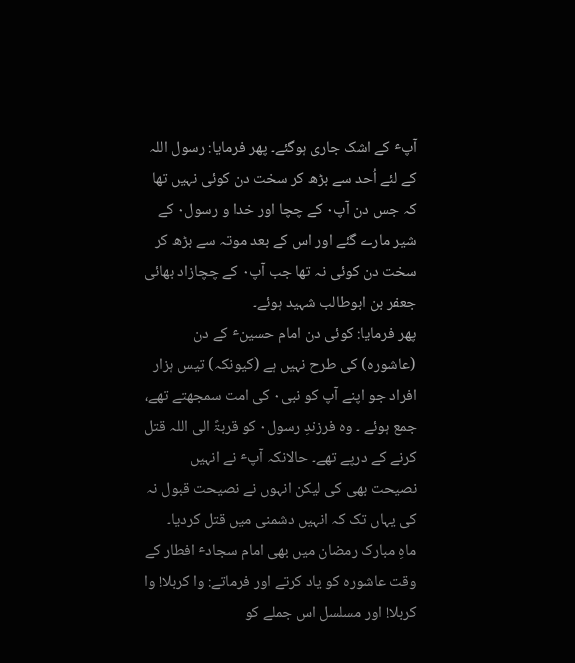آپٴ کے اشک جاری ہوگئے۔ پھر فرمایا: رسول اللہ کے لئے اُحد سے بڑھ کر سخت دن کوئی نہیں تھا کہ جس دن آپ۰ کے چچا اور خدا و رسول۰ کے شیر مارے گئے اور اس کے بعد موتہ سے بڑھ کر سخت دن کوئی نہ تھا جب آپ۰ کے چچازاد بھائی جعفر بن ابوطالب شہید ہوئے۔
پھر فرمایا: کوئی دن امام حسینٴ کے دن (عاشورہ) کی طرح نہیں ہے (کیونکہ) تیس ہزار افراد جو اپنے آپ کو نبی۰ کی امت سمجھتے تھے، جمع ہوئے ۔ وہ فرزندِ رسول۰ کو قربۃً الی اللہ قتل کرنے کے درپے تھے۔ حالانکہ آپٴ نے انہیں نصیحت بھی کی لیکن انہوں نے نصیحت قبول نہ کی یہاں تک کہ انہیں دشمنی میں قتل کردیا۔
ماہِ مبارک رمضان میں بھی امام سجادٴ افطار کے وقت عاشورہ کو یاد کرتے اور فرماتے: وا کربلا! وا کربلا! اور مسلسل اس جملے کو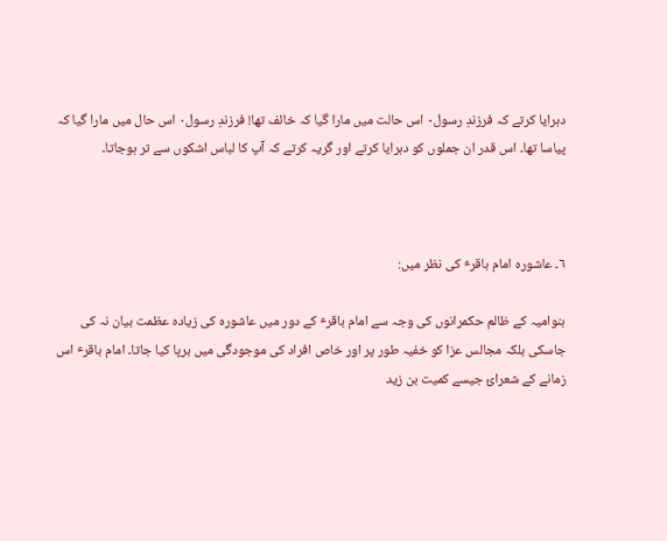دہرایا کرتے کہ فرزندِ رسول۰ اس حالت میں مارا گیا کہ خائف تھا! فرزندِ رسول۰ اس حال میں مارا گیا کہ پیاسا تھا۔ اس قدر ان جملوں کو دہرایا کرتے اور گریہ کرتے کہ آپ کا لباس اشکوں سے تر ہوجاتا۔



٦۔ عاشورہ امام باقرٴ کی نظر میں:

بنوامیہ کے ظالم حکمرانوں کی وجہ سے امام باقرٴ کے دور میں عاشورہ کی زیادہ عظمت بیان نہ کی جاسکی بلکہ مجالس عزا کو خفیہ طور پر اور خاص افراد کی موجودگی میں برپا کیا جاتا۔ امام باقرٴ اس زمانے کے شعرائ جیسے کمیت بن زید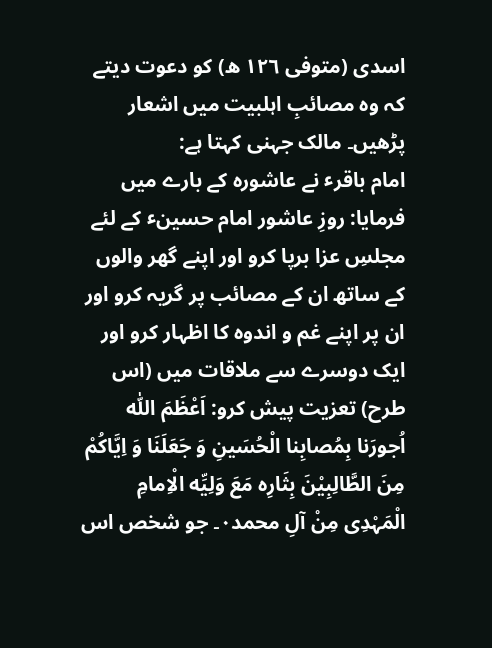اسدی (متوفی ١٢٦ ھ) کو دعوت دیتے کہ وہ مصائبِ اہلبیت میں اشعار پڑھیں۔ مالک جہنی کہتا ہے:
امام باقرٴ نے عاشورہ کے بارے میں فرمایا: روزِ عاشور امام حسینٴ کے لئے مجلسِ عزا برپا کرو اور اپنے گھر والوں کے ساتھ ان کے مصائب پر گریہ کرو اور ان پر اپنے غم و اندوہ کا اظہار کرو اور ایک دوسرے سے ملاقات میں (اس طرح) تعزیت پیش کرو: اَعْظَمَ اللّٰه اُجورَنا بِمُصابِنا الْحُسَینِ وَ جَعَلَنَا وَ اِيَّاکُمْ مِنَ الطَّالِبِيْنَ بِثَارِه مَعَ وَلِيِّه الْاِمامِ الْمَہْدِی مِنْ آلِ محمد۰۔ جو شخص اس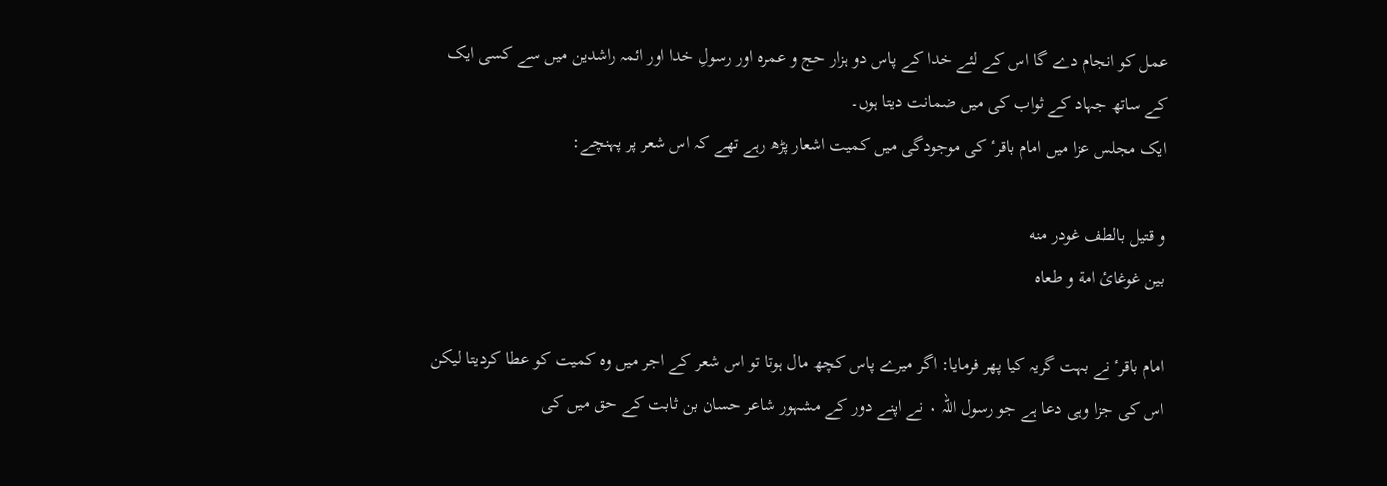عمل کو انجام دے گا اس کے لئے خدا کے پاس دو ہزار حج و عمرہ اور رسولِ خدا اور ائمہ راشدین میں سے کسی ایک کے ساتھ جہاد کے ثواب کی میں ضمانت دیتا ہوں۔
ایک مجلس عزا میں امام باقرٴ کی موجودگی میں کمیت اشعار پڑھ رہے تھے کہ اس شعر پر پہنچے:

و قتیل بالطف غودر منه
بین غوغائ امة و طعاه

امام باقرٴ نے بہت گریہ کیا پھر فرمایا: اگر میرے پاس کچھ مال ہوتا تو اس شعر کے اجر میں وہ کمیت کو عطا کردیتا لیکن اس کی جزا وہی دعا ہے جو رسول اللہ ۰ نے اپنے دور کے مشہور شاعر حسان بن ثابت کے حق میں کی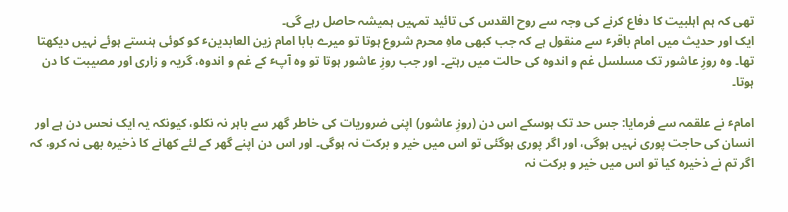تھی کہ ہم اہلبیت کا دفاع کرنے کی وجہ سے روح القدس کی تائید تمہیں ہمیشہ حاصل رہے گی۔
ایک اور حدیث میں امام باقرٴ سے منقول ہے کہ جب کبھی ماہِ محرم شروع ہوتا تو میرے بابا امام زین العابدینٴ کو کوئی ہنستے ہوئے نہیں دیکھتا تھا۔ وہ روزِ عاشور تک مسلسل غم و اندوہ کی حالت میں رہتے۔ اور جب روزِ عاشور ہوتا تو وہ آپٴ کے غم و اندوہ، گریہ و زاری اور مصیبت کا دن ہوتا۔

امامٴ نے علقمہ سے فرمایا: جس حد تک ہوسکے اس دن (روزِ عاشور) اپنی ضروریات کی خاطر گھر سے باہر نہ نکلو، کیونکہ یہ ایک نحس دن ہے اور انسان کی حاجت پوری نہیں ہوگی، اور اگر پوری ہوگئی تو اس میں خیر و برکت نہ ہوگی۔ اور اس دن اپنے گھر کے لئے کھانے کا ذخیرہ بھی نہ کرو، کہ اگر تم نے ذخیرہ کیا تو اس میں خیر و برکت نہ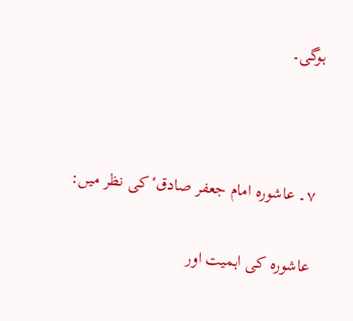ہوگی۔



٧۔ عاشورہ امام جعفر صادقٴ کی نظر میں:

عاشورہ کی اہمیت اور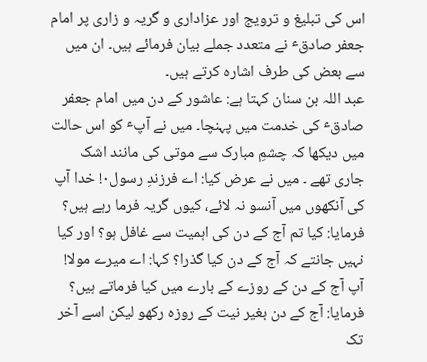اس کی تبلیغ و ترویج اور عزاداری و گریہ و زاری پر امام جعفر صادقٴ نے متعدد جملے بیان فرمائے ہیں۔ ان میں سے بعض کی طرف اشارہ کرتے ہیں۔
عبد اللہ بن سنان کہتا ہے: عاشور کے دن میں امام جعفر صادقٴ کی خدمت میں پہنچا۔ میں نے آپٴ کو اس حالت میں دیکھا کہ چشمِ مبارک سے موتی کی مانند اشک جاری تھے ۔ میں نے عرض کیا: اے فرزندِ رسول۰! خدا آپ کی آنکھوں میں آنسو نہ لائے، کیوں گریہ فرما رہے ہیں؟ فرمایا: کیا تم آج کے دن کی اہمیت سے غافل ہو؟ اور کیا نہیں جانتے کہ آج کے دن کیا گذرا؟ کہا: اے میرے مولا! آپ آج کے دن کے روزے کے بارے میں کیا فرماتے ہیں؟ فرمایا: آج کے دن بغیر نیت کے روزہ رکھو لیکن اسے آخر تک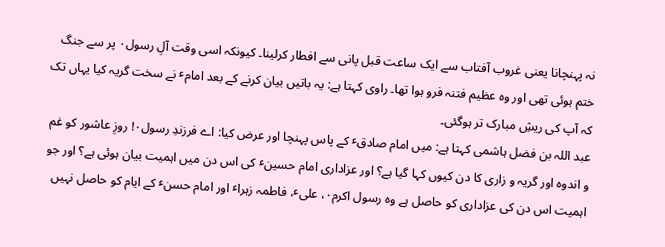نہ پہنچانا یعنی غروب آفتاب سے ایک ساعت قبل پانی سے افطار کرلینا۔ کیونکہ اسی وقت آلِ رسول۰ پر سے جنگ ختم ہوئی تھی اور وہ عظیم فتنہ فرو ہوا تھا۔ راوی کہتا ہے: یہ باتیں بیان کرنے کے بعد امامٴ نے سخت گریہ کیا یہاں تک کہ آپ کی ریشِ مبارک تر ہوگئی۔
عبد اللہ بن فضل ہاشمی کہتا ہے: میں امام صادقٴ کے پاس پہنچا اور عرض کیا: اے فرزندِ رسول۰! روزِ عاشور کو غم و اندوہ اور گریہ و زاری کا دن کیوں کہا گیا ہے؟ اور عزاداری امام حسینٴ کی اس دن میں اہمیت بیان ہوئی ہے؟ اور جو اہمیت اس دن کی عزاداری کو حاصل ہے وہ رسول اکرم۰، علیٴ، فاطمہ زہراٴ اور امام حسنٴ کے ایام کو حاصل نہیں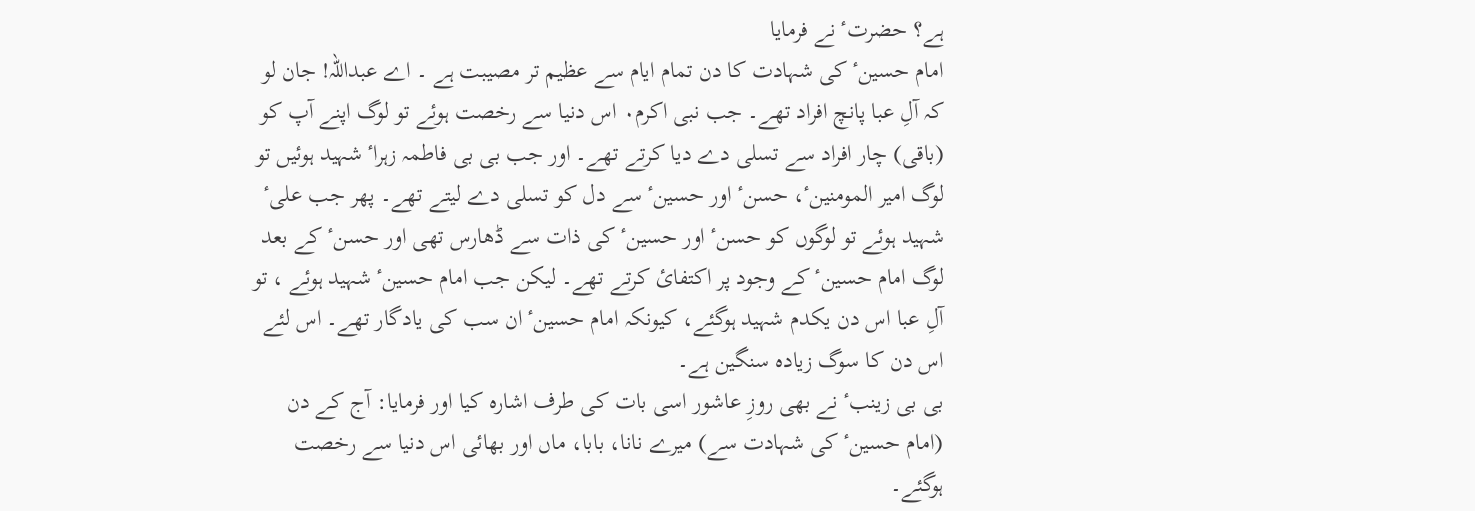ہے؟ حضرتٴ نے فرمایا
امام حسینٴ کی شہادت کا دن تمام ایام سے عظیم تر مصیبت ہے ۔ اے عبداللہ! جان لو کہ آلِ عبا پانچ افراد تھے۔ جب نبی اکرم۰ اس دنیا سے رخصت ہوئے تو لوگ اپنے آپ کو (باقی) چار افراد سے تسلی دے دیا کرتے تھے۔ اور جب بی بی فاطمہ زہراٴ شہید ہوئیں تو لوگ امیر المومنینٴ، حسنٴ اور حسینٴ سے دل کو تسلی دے لیتے تھے۔ پھر جب علیٴ شہید ہوئے تو لوگوں کو حسنٴ اور حسینٴ کی ذات سے ڈھارس تھی اور حسنٴ کے بعد لوگ امام حسینٴ کے وجود پر اکتفائ کرتے تھے۔ لیکن جب امام حسینٴ شہید ہوئے ، تو آلِ عبا اس دن یکدم شہید ہوگئے، کیونکہ امام حسینٴ ان سب کی یادگار تھے۔ اس لئے اس دن کا سوگ زیادہ سنگین ہے۔
بی بی زینبٴ نے بھی روزِ عاشور اسی بات کی طرف اشارہ کیا اور فرمایا: آج کے دن (امام حسینٴ کی شہادت سے) میرے نانا، بابا، ماں اور بھائی اس دنیا سے رخصت ہوگئے۔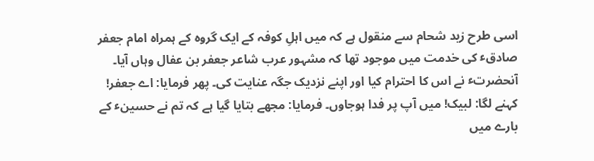اسی طرح زید شحام سے منقول ہے کہ میں اہلِ کوفہ کے ایک گروہ کے ہمراہ امام جعفر صادقٴ کی خدمت میں موجود تھا کہ مشہور عرب شاعر جعفر بن عفال وہاں آیا۔ آنحضرتٴ نے اس کا احترام کیا اور اپنے نزدیک جگہ عنایت کی۔ پھر فرمایا: اے جعفر! کہنے لگا: لبیک! میں آپ پر فدا ہوجاوں۔ فرمایا: مجھے بتایا گیا ہے کہ تم نے حسینٴ کے بارے میں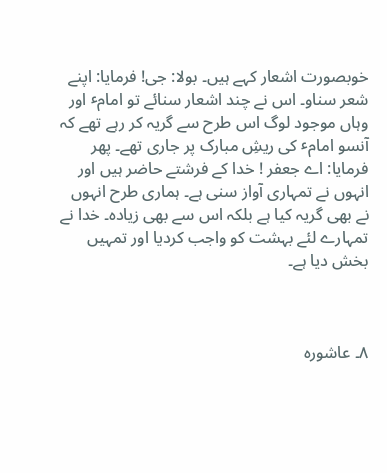خوبصورت اشعار کہے ہیں۔ بولا: جی! فرمایا: اپنے شعر سناو۔ اس نے چند اشعار سنائے تو امامٴ اور وہاں موجود لوگ اس طرح سے گریہ کر رہے تھے کہ آنسو امامٴ کی ریشِ مبارک پر جاری تھے۔ پھر فرمایا: اے جعفر ! خدا کے فرشتے حاضر ہیں اور انہوں نے تمہاری آواز سنی ہے۔ ہماری طرح انہوں نے بھی گریہ کیا ہے بلکہ اس سے بھی زیادہ۔ خدا نے تمہارے لئے بہشت کو واجب کردیا اور تمہیں بخش دیا ہے۔



٨۔ عاشورہ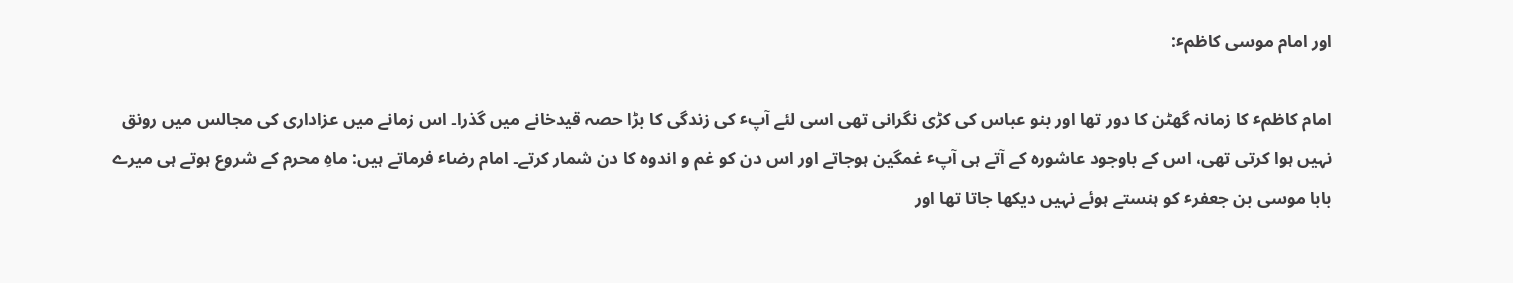اور امام موسی کاظمٴ:

امام کاظمٴ کا زمانہ گھٹن کا دور تھا اور بنو عباس کی کڑی نگرانی تھی اسی لئے آپٴ کی زندگی کا بڑا حصہ قیدخانے میں گذرا۔ اس زمانے میں عزاداری کی مجالس میں رونق نہیں ہوا کرتی تھی، اس کے باوجود عاشورہ کے آتے ہی آپٴ غمگین ہوجاتے اور اس دن کو غم و اندوہ کا دن شمار کرتے۔ امام رضاٴ فرماتے ہیں: ماہِ محرم کے شروع ہوتے ہی میرے بابا موسی بن جعفرٴ کو ہنستے ہوئے نہیں دیکھا جاتا تھا اور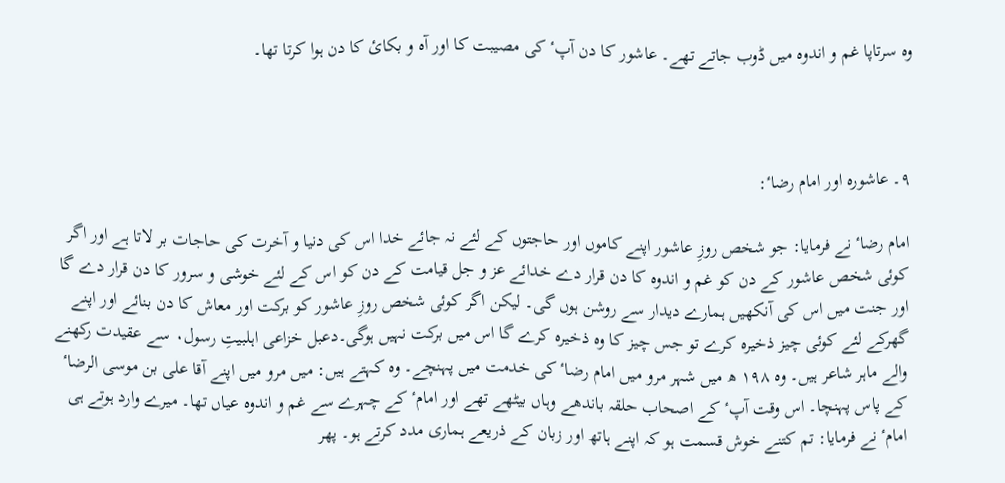وہ سرتاپا غم و اندوہ میں ڈوب جاتے تھے۔ عاشور کا دن آپٴ کی مصیبت کا اور آہ و بکائ کا دن ہوا کرتا تھا۔



٩۔ عاشورہ اور امام رضاٴ:

امام رضاٴ نے فرمایا: جو شخص روزِ عاشور اپنے کاموں اور حاجتوں کے لئے نہ جائے خدا اس کی دنیا و آخرت کی حاجات بر لاتا ہے اور اگر کوئی شخص عاشور کے دن کو غم و اندوہ کا دن قرار دے خدائے عز و جل قیامت کے دن کو اس کے لئے خوشی و سرور کا دن قرار دے گا اور جنت میں اس کی آنکھیں ہمارے دیدار سے روشن ہوں گی۔ لیکن اگر کوئی شخص روزِ عاشور کو برکت اور معاش کا دن بنائے اور اپنے گھرکے لئے کوئی چیز ذخیرہ کرے تو جس چیز کا وہ ذخیرہ کرے گا اس میں برکت نہیں ہوگی۔دعبل خزاعی اہلبیتِ رسول۰ سے عقیدت رکھنے والے ماہر شاعر ہیں۔ وہ ١٩٨ ھ میں شہر مرو میں امام رضاٴ کی خدمت میں پہنچے۔ وہ کہتے ہیں: میں مرو میں اپنے آقا علی بن موسی الرضاٴ کے پاس پہنچا۔ اس وقت آپٴ کے اصحاب حلقہ باندھے وہاں بیٹھے تھے اور امامٴ کے چہرے سے غم و اندوہ عیاں تھا۔ میرے وارد ہوتے ہی امامٴ نے فرمایا: تم کتنے خوش قسمت ہو کہ اپنے ہاتھ اور زبان کے ذریعے ہماری مدد کرتے ہو۔ پھر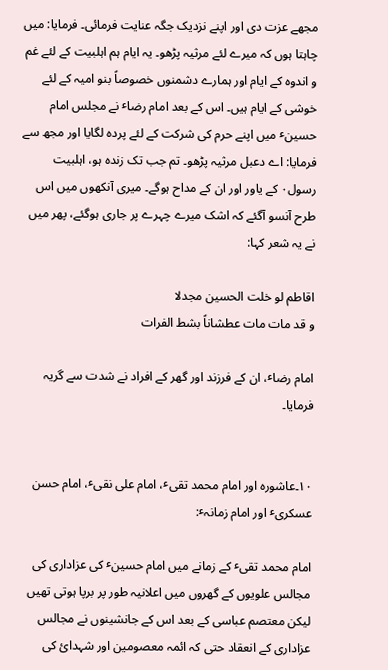مجھے عزت دی اور اپنے نزدیک جگہ عنایت فرمائی۔ فرمایا: میں چاہتا ہوں کہ میرے لئے مرثیہ پڑھو۔ یہ ایام ہم اہلبیت کے لئے غم و اندوہ کے ایام اور ہمارے دشمنوں خصوصاً بنو امیہ کے لئے خوشی کے ایام ہیں۔ اس کے بعد امام رضاٴ نے مجلس امام حسینٴ میں اپنے حرم کی شرکت کے لئے پردہ لگایا اور مجھ سے فرمایا: اے دعبل مرثیہ پڑھو۔ تم جب تک زندہ ہو، اہلبیت رسول۰ کے یاور اور ان کے مداح ہوگے۔ میری آنکھوں میں اس طرح آنسو آگئے کہ اشک میرے چہرے پر جاری ہوگئے، پھر میں نے یہ شعر کہا:

اقاطم لو خلت الحسین مجدلا
و قد مات مات عطشاناً بشط الفرات

امام رضاٴ، ان کے فرزند اور گھر کے افراد نے شدت سے گریہ فرمایا۔


١٠۔عاشورہ اور امام محمد تقیٴ، امام علی نقیٴ، امام حسن عسکریٴ اور امام زمانہٴ:

امام محمد تقیٴ کے زمانے میں امام حسینٴ کی عزاداری کی مجالس علویوں کے گھروں میں اعلانیہ طور پر برپا ہوتی تھیں لیکن معتصم عباسی کے بعد اس کے جانشینوں نے مجالس عزاداری کے انعقاد حتی کہ ائمہ معصومین اور شہدائ کی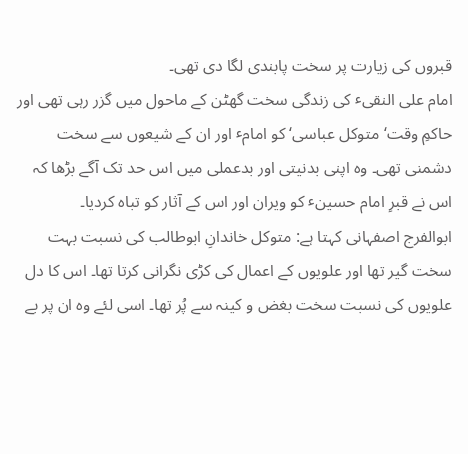قبروں کی زیارت پر سخت پابندی لگا دی تھی۔
امام علی النقیٴ کی زندگی سخت گھٹن کے ماحول میں گزر رہی تھی اور حاکمِ وقت‘ متوکل عباسی‘ کو امامٴ اور ان کے شیعوں سے سخت دشمنی تھی۔ وہ اپنی بدنیتی اور بدعملی میں اس حد تک آگے بڑھا کہ اس نے قبرِ امام حسینٴ کو ویران اور اس کے آثار کو تباہ کردیا۔
ابوالفرج اصفہانی کہتا ہے: متوکل خاندانِ ابوطالب کی نسبت بہت سخت گیر تھا اور علویوں کے اعمال کی کڑی نگرانی کرتا تھا۔ اس کا دل علویوں کی نسبت سخت بغض و کینہ سے پُر تھا۔ اسی لئے وہ ان پر بے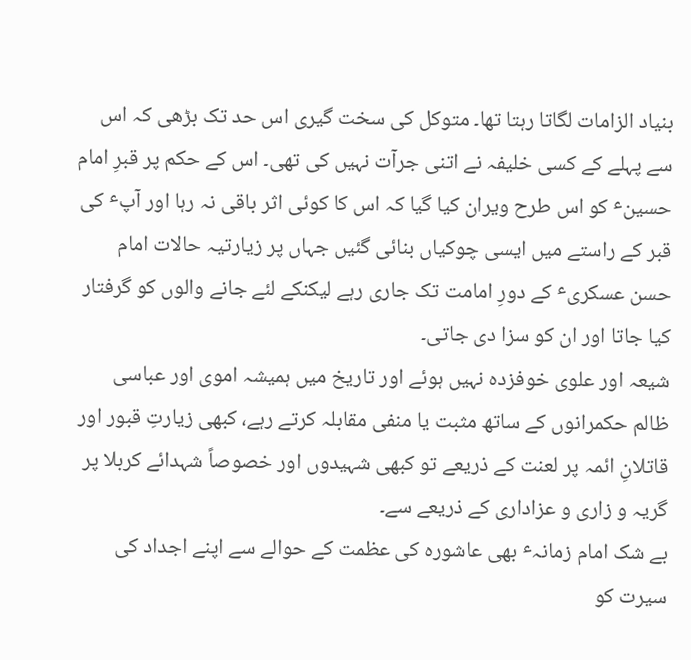بنیاد الزامات لگاتا رہتا تھا۔ متوکل کی سخت گیری اس حد تک بڑھی کہ اس سے پہلے کے کسی خلیفہ نے اتنی جرآت نہیں کی تھی۔ اس کے حکم پر قبرِ امام حسینٴ کو اس طرح ویران کیا گیا کہ اس کا کوئی اثر باقی نہ رہا اور آپٴ کی قبر کے راستے میں ایسی چوکیاں بنائی گئیں جہاں پر زیارتیہ حالات امام حسن عسکریٴ کے دورِ امامت تک جاری رہے لیکنکے لئے جانے والوں کو گرفتار کیا جاتا اور ان کو سزا دی جاتی۔
شیعہ اور علوی خوفزدہ نہیں ہوئے اور تاریخ میں ہمیشہ اموی اور عباسی ظالم حکمرانوں کے ساتھ مثبت یا منفی مقابلہ کرتے رہے، کبھی زیارتِ قبور اور قاتلانِ ائمہ پر لعنت کے ذریعے تو کبھی شہیدوں اور خصوصاً شہدائے کربلا پر گریہ و زاری و عزاداری کے ذریعے سے۔
بے شک امام زمانہٴ بھی عاشورہ کی عظمت کے حوالے سے اپنے اجداد کی سیرت کو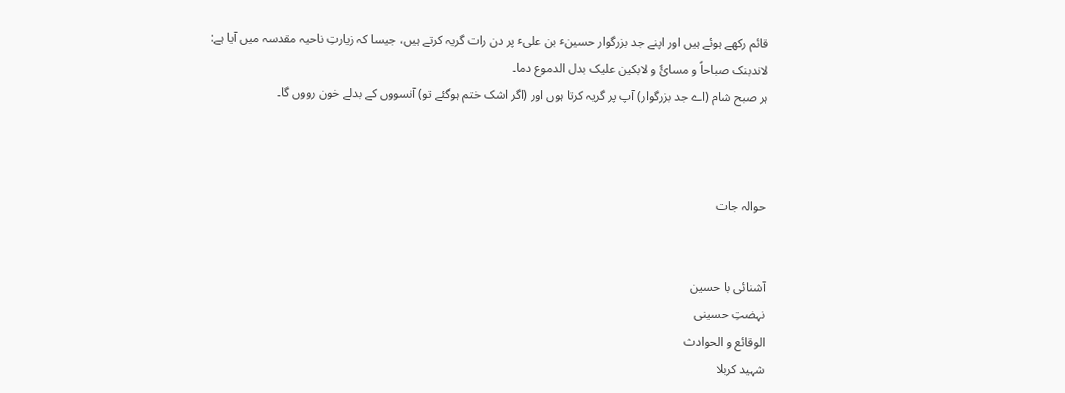قائم رکھے ہوئے ہیں اور اپنے جد بزرگوار حسینٴ بن علیٴ پر دن رات گریہ کرتے ہیں، جیسا کہ زیارتِ ناحیہ مقدسہ میں آیا ہے:
لاندبنک صباحاً و مسائً و لابکین علیک بدل الدموع دما۔
ہر صبح شام (اے جد بزرگوار) آپ پر گریہ کرتا ہوں اور (اگر اشک ختم ہوگئے تو) آنسووں کے بدلے خون رووں گا۔



حوالہ جات


آشنائی با حسین
نہضتِ حسینی
الوقائع و الحوادث
شہید کربلا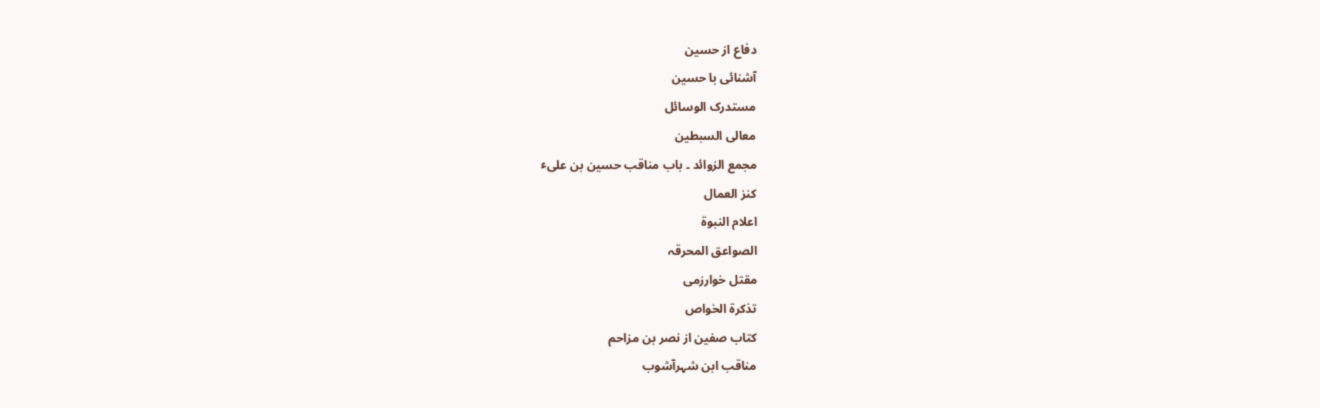دفاع از حسین
آشنائی با حسین
مستدرک الوسائل
معالی السبطین
مجمع الزوائد ۔ باب مناقب حسین بن علیٴ
کنز العمال
اعلام النبوۃ
الصواعق المحرقہ
مقتل خوارزمی
تذکرۃ الخواص
کتاب صفین از نصر بن مزاحم
مناقب ابن شہرآشوب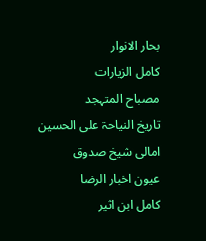بحار الانوار
کامل الزیارات
مصباح المتہجد
تاریخ النیاحۃ علی الحسین
امالی شیخ صدوق
عیون اخبار الرضا
کامل ابن اثیر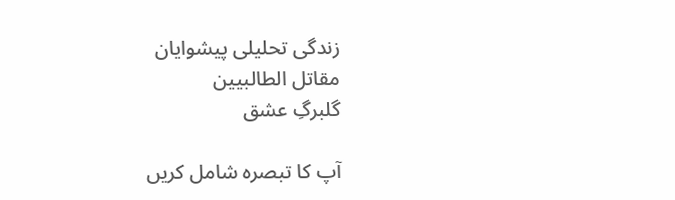زندگی تحلیلی پیشوایان
مقاتل الطالبیین
گلبرگِ عشق

آپ کا تبصرہ شامل کریں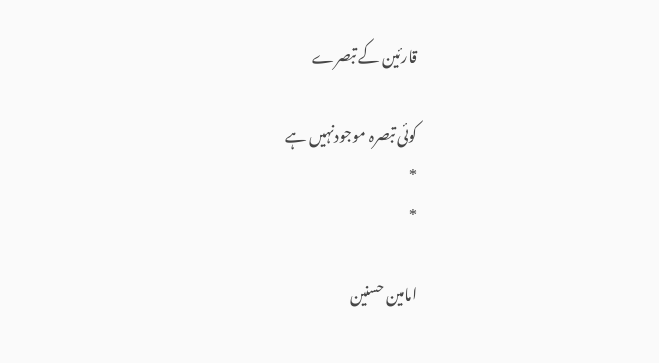قارئین کے تبصرے

کوئی تبصرہ موجودنہیں ہے
*
*

امامين حسنين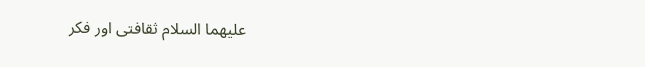عليهما السلام ثقافتى اور فکر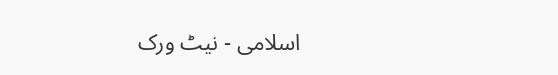اسلامى - نيٹ ورک